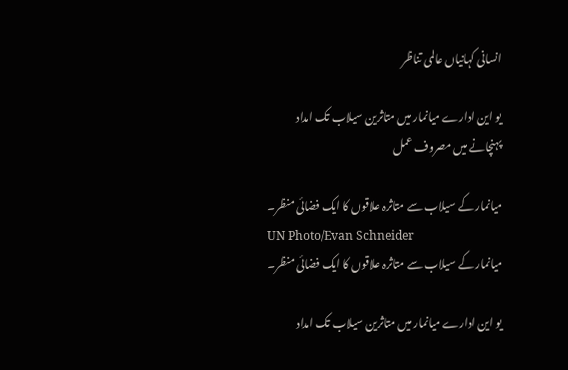انسانی کہانیاں عالمی تناظر

یو این ادارے میانمار میں متاثرین سیلاب تک امداد پہنچانے میں مصروف عمل

میانمار کے سیلاب سے متاثرہ علاقوں کا ایک فضائی منظر۔
UN Photo/Evan Schneider
میانمار کے سیلاب سے متاثرہ علاقوں کا ایک فضائی منظر۔

یو این ادارے میانمار میں متاثرین سیلاب تک امداد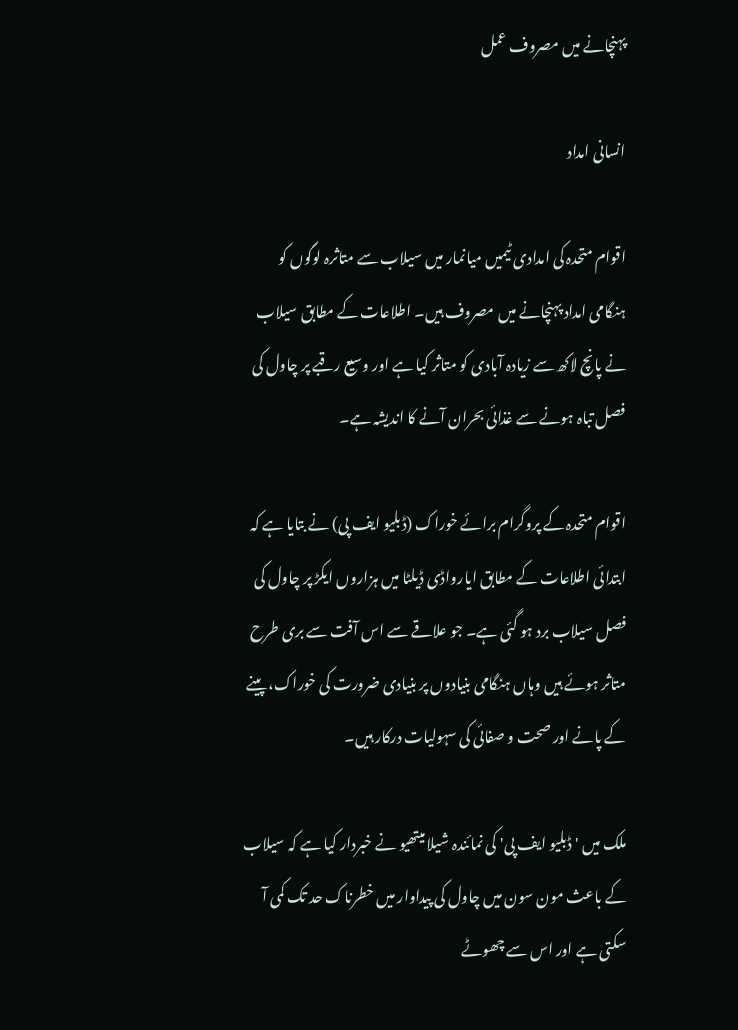پہنچانے میں مصروف عمل

انسانی امداد

اقوام متحدہ کی امدادی ٹیمیں میانمار میں سیلاب سے متاثرہ لوگوں کو ہنگامی امداد پہنچانے میں مصروف ہیں۔ اطلاعات کے مطابق سیلاب نے پانچ لاکھ سے زیادہ آبادی کو متاثر کیا ہے اور وسیع رقبے پر چاول کی فصل تباہ ہونے سے غذائی بحران آنے کا اندیشہ ہے۔

اقوام متحدہ کے پروگرام برائے خوراک (ڈبلیو ایف پی) نے بتایا ہے کہ ابتدائی اطلاعات کے مطابق ایارواڈی ڈیلٹا میں ہزاروں ایکڑ پر چاول کی فصل سیلاب برد ہو گئی ہے۔ جو علاقے سے اس آفت سے بری طرح متاثر ہوئے ہیں وہاں ہنگامی بنیادوں پر بنیادی ضرورت کی خوراک، پینے کے پانے اور صحت و صفائی کی سہولیات درکار ہیں۔

ملک میں 'ڈبلیو ایف پی' کی نمائندہ شیلا میتھیو نے خبردار کیا ہے کہ سیلاب کے باعث مون سون میں چاول کی پیداوار میں خطرناک حد تک کمی آ سکتی ہے اور اس سے چھوٹے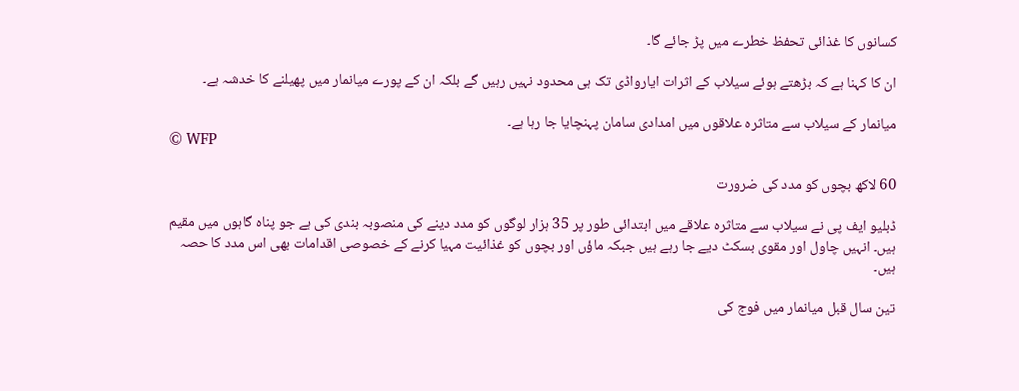کسانوں کا غذائی تحفظ خطرے میں پڑ جائے گا۔

ان کا کہنا ہے کہ بڑھتے ہوئے سیلاب کے اثرات ایارواڈی تک ہی محدود نہیں رہیں گے بلکہ ان کے پورے میانمار میں پھیلنے کا خدشہ ہے۔

میانمار کے سیلاب سے متاثرہ علاقوں میں امدادی سامان پہنچایا جا رہا ہے۔
© WFP

60 لاکھ بچوں کو مدد کی ضرورت

ڈبلیو ایف پی نے سیلاب سے متاثرہ علاقے میں ابتدائی طور پر 35 ہزار لوگوں کو مدد دینے کی منصوبہ بندی کی ہے جو پناہ گاہوں میں مقیم ہیں۔ انہیں چاول اور مقوی بسکٹ دیے جا رہے ہیں جبکہ ماؤں اور بچوں کو غذائیت مہیا کرنے کے خصوصی اقدامات بھی اس مدد کا حصہ ہیں۔

تین سال قبل میانمار میں فوج کی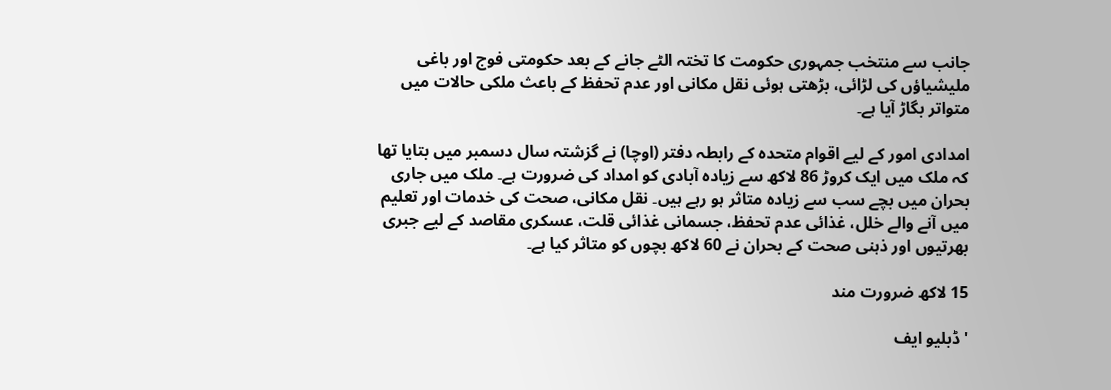جانب سے منتخب جمہوری حکومت کا تختہ الٹے جانے کے بعد حکومتی فوج اور باغی ملیشیاؤں کی لڑائی، بڑھتی ہوئی نقل مکانی اور عدم تحفظ کے باعث ملکی حالات میں متواتر بگاڑ آیا ہے۔

امدادی امور کے لیے اقوام متحدہ کے رابطہ دفتر (اوچا) نے گزشتہ سال دسمبر میں بتایا تھا کہ ملک میں ایک کروڑ 86 لاکھ سے زیادہ آبادی کو امداد کی ضرورت ہے۔ ملک میں جاری بحران میں بچے سب سے زیادہ متاثر ہو رہے ہیں۔ نقل مکانی، صحت کی خدمات اور تعلیم میں آنے والے خلل، غذائی عدم تحفظ، جسمانی غذائی قلت، عسکری مقاصد کے لیے جبری بھرتیوں اور ذہنی صحت کے بحران نے 60 لاکھ بچوں کو متاثر کیا ہے۔

15 لاکھ ضرورت مند

'ڈبلیو ایف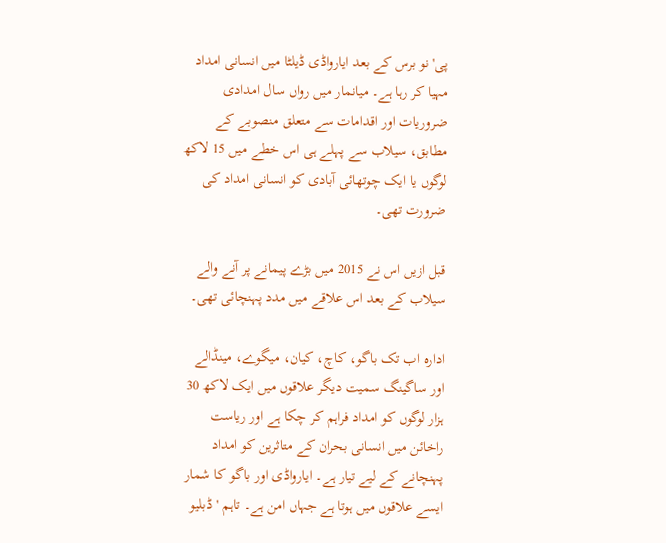پی' نو برس کے بعد ایارواڈی ڈیلٹا میں انسانی امداد مہیا کر رہا ہے۔ میانمار میں رواں سال امدادی ضروریات اور اقدامات سے متعلق منصوبے کے مطابق، سیلاب سے پہلے ہی اس خطے میں 15 لاکھ لوگوں یا ایک چوتھائی آبادی کو انسانی امداد کی ضرورت تھی۔

قبل ازیں اس نے 2015 میں بڑے پیمانے پر آنے والے سیلاب کے بعد اس علاقے میں مدد پہنچائی تھی۔

ادارہ اب تک باگو، کاچ، کیان، میگوے، مینڈالے اور ساگینگ سمیت دیگر علاقوں میں ایک لاکھ 30 ہزار لوگوں کو امداد فراہم کر چکا ہے اور ریاست راخائن میں انسانی بحران کے متاثرین کو امداد پہنچانے کے لیے تیار ہے۔ ایارواڈی اور باگو کا شمار ایسے علاقوں میں ہوتا ہے جہاں امن ہے۔ تاہم 'ڈبلیو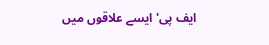ایف پی' ایسے علاقوں میں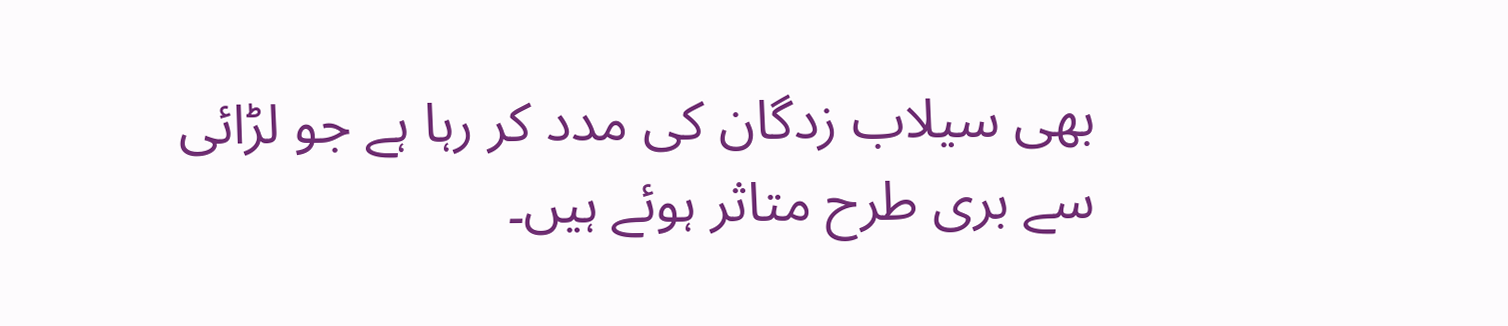بھی سیلاب زدگان کی مدد کر رہا ہے جو لڑائی سے بری طرح متاثر ہوئے ہیں۔